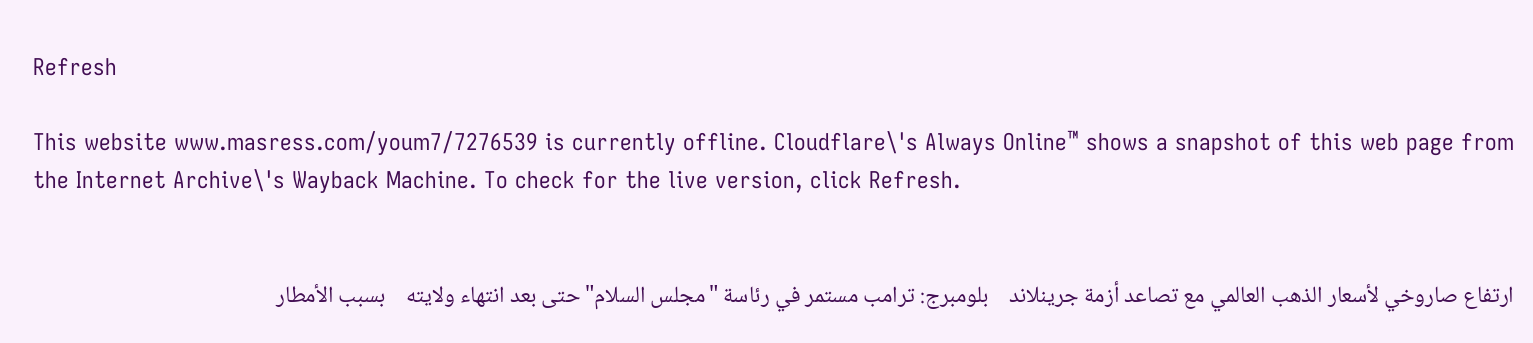Refresh

This website www.masress.com/youm7/7276539 is currently offline. Cloudflare\'s Always Online™ shows a snapshot of this web page from the Internet Archive\'s Wayback Machine. To check for the live version, click Refresh.


ارتفاع صاروخي لأسعار الذهب العالمي مع تصاعد أزمة جرينلاند    بلومبرج: ترامب مستمر في رئاسة "مجلس السلام" حتى بعد انتهاء ولايته    بسبب الأمطار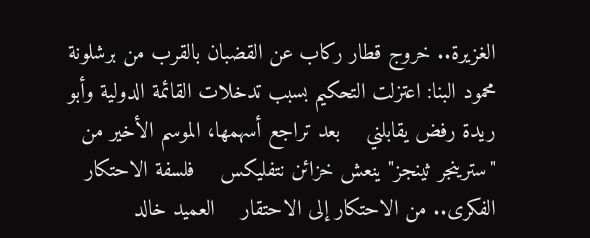الغزيرة.. خروج قطار ركاب عن القضبان بالقرب من برشلونة    محمود البنا: اعتزلت التحكيم بسبب تدخلات القائمة الدولية وأبو ريدة رفض يقابلني    بعد تراجع أسهمها، الموسم الأخير من "سترينجر ثينجز" ينعش خزائن نتفليكس    فلسفة الاحتكار الفكرى.. من الاحتكار إلى الاحتقار    العميد خالد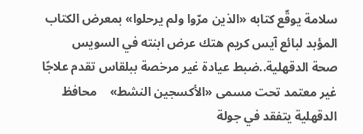سلامة يوقّع كتابه «الذين مرّوا ولم يرحلوا» بمعرض الكتاب    المؤبد لبائع آيس كريم هتك عرض ابنته في السويس    صحة الدقهلية..ضبط عيادة غير مرخصة ببلقاس تقدم علاجًا غير معتمد تحت مسمى «الأكسجين النشط»    محافظ الدقهلية يتفقد في جولة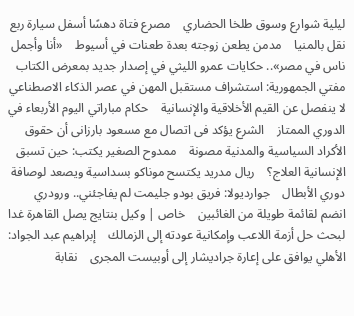ليلية شوارع وسوق طلخا الحضاري    مصرع فتاة دهسًا أسفل سيارة ربع نقل بالمنيا    مدمن يطعن زوجته بعدة طعنات في أسيوط    «أنا وأجمل ناس في مصر».. حكايات عمرو الليثي في إصدار جديد بمعرض الكتاب    مفتي الجمهورية: استشراف مستقبل المهن في عصر الذكاء الاصطناعي لا ينفصل عن القيم الأخلاقية والإنسانية    حكام مباراتي اليوم الأربعاء في الدوري الممتاز    الشرع يؤكد فى اتصال مع مسعود بارزانى أن حقوق الأكراد السياسية والمدنية مصونة    ممدوح الصغير يكتب: حين تسبق الإنسانية العلاج؟    ريال مدريد يكتسح موناكو بسداسية ويصعد لوصافة دوري الأبطال    جوارديولا: فريق بودو جليمت لم يفاجئني.. ورودري انضم لقائمة طويلة من الغائبين    خاص | وكيل بنتايج يصل القاهرة غدا لبحث حل أزمة اللاعب وإمكانية عودته إلى الزمالك    إبراهيم عبد الجواد: الأهلي يوافق على إعارة جراديشار إلى أوبيست المجرى    نقابة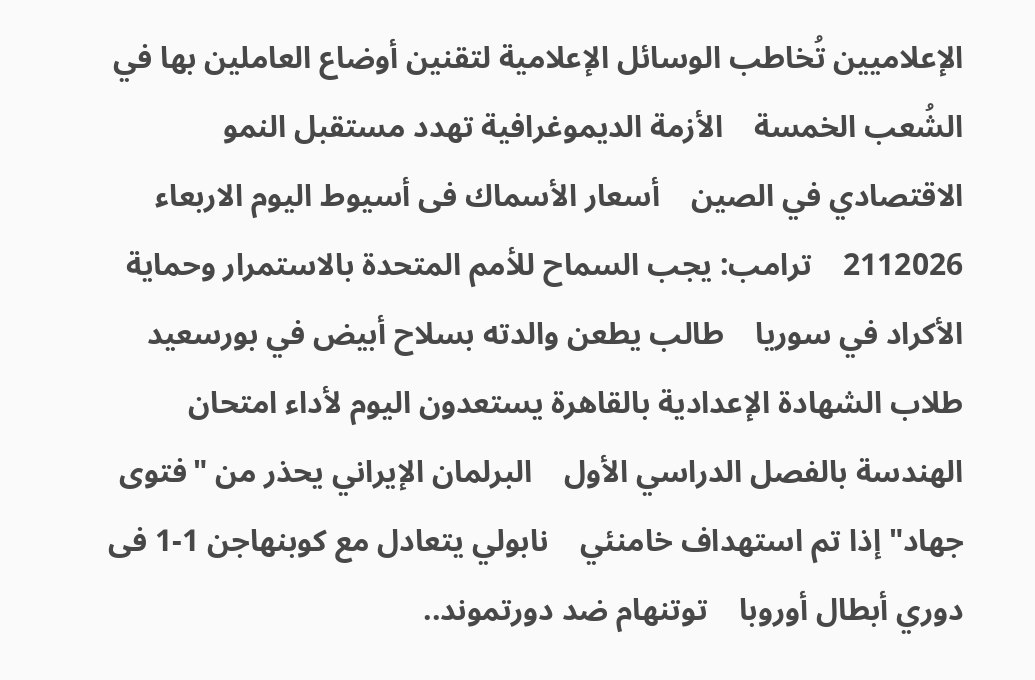الإعلاميين تُخاطب الوسائل الإعلامية لتقنين أوضاع العاملين بها في الشُعب الخمسة    الأزمة الديموغرافية تهدد مستقبل النمو الاقتصادي في الصين    أسعار الأسماك فى أسيوط اليوم الاربعاء 2112026    ترامب: يجب السماح للأمم المتحدة بالاستمرار وحماية الأكراد في سوريا    طالب يطعن والدته بسلاح أبيض في بورسعيد    طلاب الشهادة الإعدادية بالقاهرة يستعدون اليوم لأداء امتحان الهندسة بالفصل الدراسي الأول    البرلمان الإيراني يحذر من "فتوى جهاد" إذا تم استهداف خامنئي    نابولي يتعادل مع كوبنهاجن 1-1 فى دوري أبطال أوروبا    توتنهام ضد دورتموند..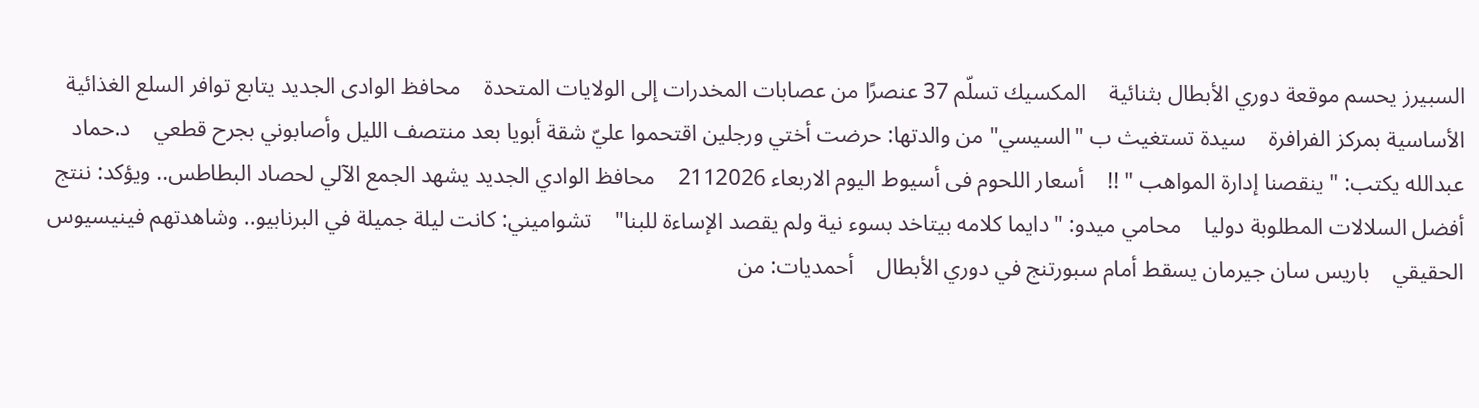السبيرز يحسم موقعة دوري الأبطال بثنائية    المكسيك تسلّم 37 عنصرًا من عصابات المخدرات إلى الولايات المتحدة    محافظ الوادى الجديد يتابع توافر السلع الغذائية الأساسية بمركز الفرافرة    سيدة تستغيث ب "السيسي" من والدتها: حرضت أختي ورجلين اقتحموا عليّ شقة أبويا بعد منتصف الليل وأصابوني بجرح قطعي    د.حماد عبدالله يكتب: " ينقصنا إدارة المواهب " !!    أسعار اللحوم فى أسيوط اليوم الاربعاء 2112026    محافظ الوادي الجديد يشهد الجمع الآلي لحصاد البطاطس.. ويؤكد: ننتج أفضل السلالات المطلوبة دوليا    محامي ميدو: "دايما كلامه بيتاخد بسوء نية ولم يقصد الإساءة للبنا"    تشواميني: كانت ليلة جميلة في البرنابيو.. وشاهدتهم فينيسيوس الحقيقي    باريس سان جيرمان يسقط أمام سبورتنج في دوري الأبطال    أحمديات: من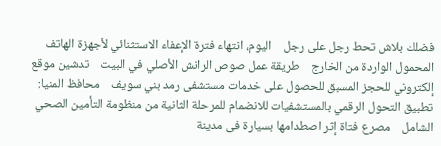فضلك بلاش تحط رجل على رجل    اليوم، انتهاء فترة الإعفاء الاستثنائي لأجهزة الهاتف المحمول الواردة من الخارج    طريقة عمل صوص الرانش الأصلي في البيت    تدشين موقع إلكتروني للحجز المسبق للحصول على خدمات مستشفى رمد بني سويف    محافظ المنيا: تطبيق التحول الرقمي بالمستشفيات للانضمام للمرحلة الثانية من منظومة التأمين الصحي الشامل    مصرع فتاة إثر اصطدامها بسيارة فى مدينة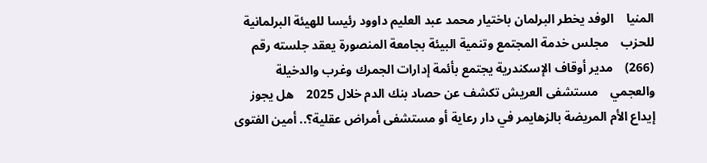المنيا    الوفد يخطر البرلمان باختيار محمد عبد العليم داوود رئيسا للهيئة البرلمانية للحزب    مجلس خدمة المجتمع وتنمية البيئة بجامعة المنصورة يعقد جلسته رقم (266)    مدير أوقاف الإسكندرية يجتمع بأئمة إدارات الجمرك وغرب والدخيلة والعجمي    مستشفى العريش تكشف عن حصاد بنك الدم خلال 2025    هل يجوز إيداع الأم المريضة بالزهايمر في دار رعاية أو مستشفى أمراض عقلية؟.. أمين الفتوى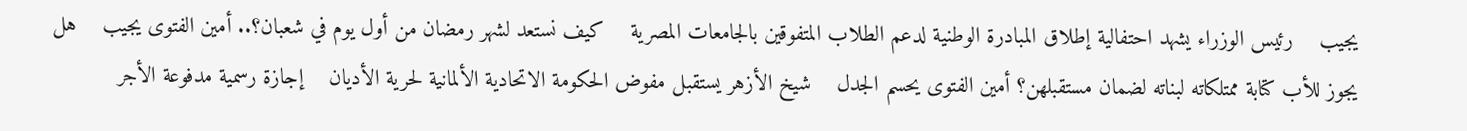يجيب    رئيس الوزراء يشهد احتفالية إطلاق المبادرة الوطنية لدعم الطلاب المتفوقين بالجامعات المصرية    كيف نستعد لشهر رمضان من أول يوم في شعبان؟.. أمين الفتوى يجيب    هل يجوز للأب كتابة ممتلكاته لبناته لضمان مستقبلهن؟ أمين الفتوى يحسم الجدل    شيخ الأزهر يستقبل مفوض الحكومة الاتحادية الألمانية لحرية الأديان    إجازة رسمية مدفوعة الأجر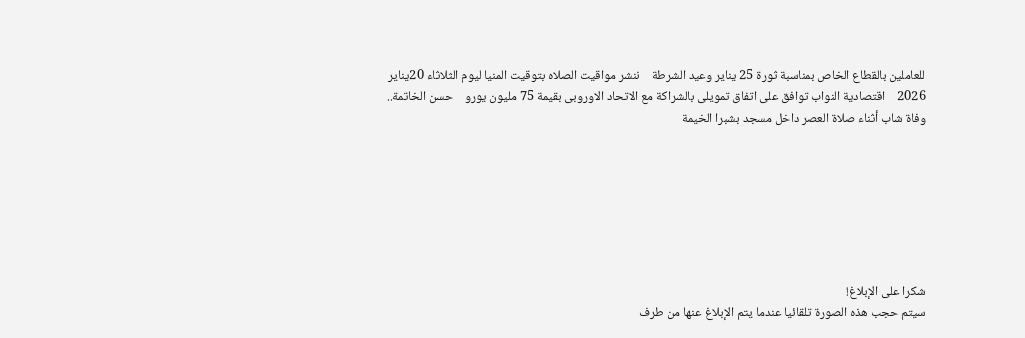للعاملين بالقطاع الخاص بمناسبة ثورة 25 يناير وعيد الشرطة    ننشر مواقيت الصلاه بتوقيت المنيا ليوم الثلاثاء 20يناير 2026    اقتصادية النواب توافق على اتفاق تمويلى بالشراكة مع الاتحاد الاوروبى بقيمة 75 مليون يورو    حسن الخاتمة.. وفاة شاب أثناء صلاة العصر داخل مسجد بشبرا الخيمة







شكرا على الإبلاغ!
سيتم حجب هذه الصورة تلقائيا عندما يتم الإبلاغ عنها من طرف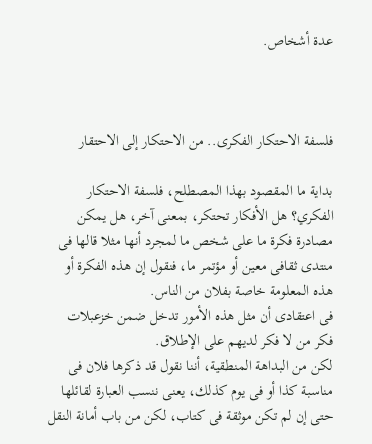عدة أشخاص.



فلسفة الاحتكار الفكرى.. من الاحتكار إلى الاحتقار

بداية ما المقصود بهذا المصطلح، فلسفة الاحتكار الفكري؟ هل الأفكار تحتكر، بمعنى آخر، هل يمكن مصادرة فكرة ما على شخص ما لمجرد أنها مثلا قالها فى منتدى ثقافى معين أو مؤتمر ما، فنقول إن هذه الفكرة أو هذه المعلومة خاصة بفلان من الناس.
فى اعتقادى أن مثل هذه الأمور تدخل ضمن خزعبلات فكر من لا فكر لديهم على الإطلاق.
لكن من البداهة المنطقية، أننا نقول قد ذكرها فلان فى مناسبة كذا أو فى يوم كذلك، يعنى ننسب العبارة لقائلها حتى إن لم تكن موثقة فى كتاب، لكن من باب أمانة النقل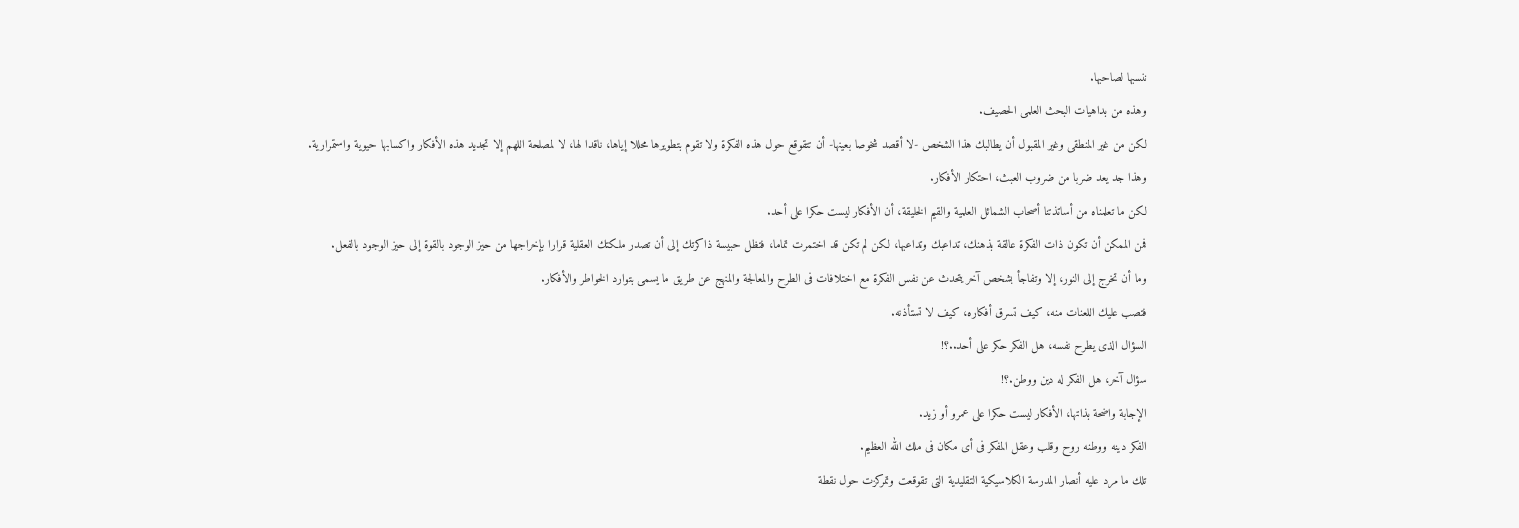ننسبها لصاحبها.
وهذه من بداهيات البحث العلمى الحصيف.
لكن من غير المنطقى وغير المقبول أن يطالبك هذا الشخص -لا أقصد شخوصا بعينها- أن تتقوقع حول هذه الفكرة ولا تقوم بتطويرها محللا إياها، ناقدا لها، لا لمصلحة اللهم إلا تجديد هذه الأفكار واكسابها حيوية واستمرارية.
وهذا جد يعد ضربا من ضروب العبث، احتكار الأفكار.
لكن ما تعلمناه من أساتذتنا أصحاب الشمائل العلمية والقيم الخليقة، أن الأفكار ليست حكرا على أحد.
فمن الممكن أن تكون ذات الفكرة عالقة بذهنك، تداعبك وتداعبها، لكن لم تكن قد اختمرت تماما، فتظل حبيسة ذاكرتك إلى أن تصدر ملكتك العقلية قرارا بإخراجها من حيز الوجود بالقوة إلى حيز الوجود بالفعل.
وما أن تخرج إلى النور، إلا وتفاجأ بشخص آخر يتحدث عن نفس الفكرة مع اختلافات فى الطرح والمعالجة والمنهج عن طريق ما يسمى بتوارد الخواطر والأفكار.
فتصب عليك اللعنات منه، كيف تسرق أفكاره، كيف لا تستأذنه.
السؤال الذى يطرح نفسه، هل الفكر حكر على أحد..؟!
سؤال آخر، هل الفكر له دين ووطن.؟!
الإجابة واضحة بذاتها، الأفكار ليست حكرا على عمرو أو زيد.
الفكر دينه ووطنه روح وقلب وعقل المفكر فى أى مكان فى ملك الله العظيم.
تلك ما مرد عليه أنصار المدرسة الكلاسيكية التقليدية التى تقوقعت وتمركزت حول نقطة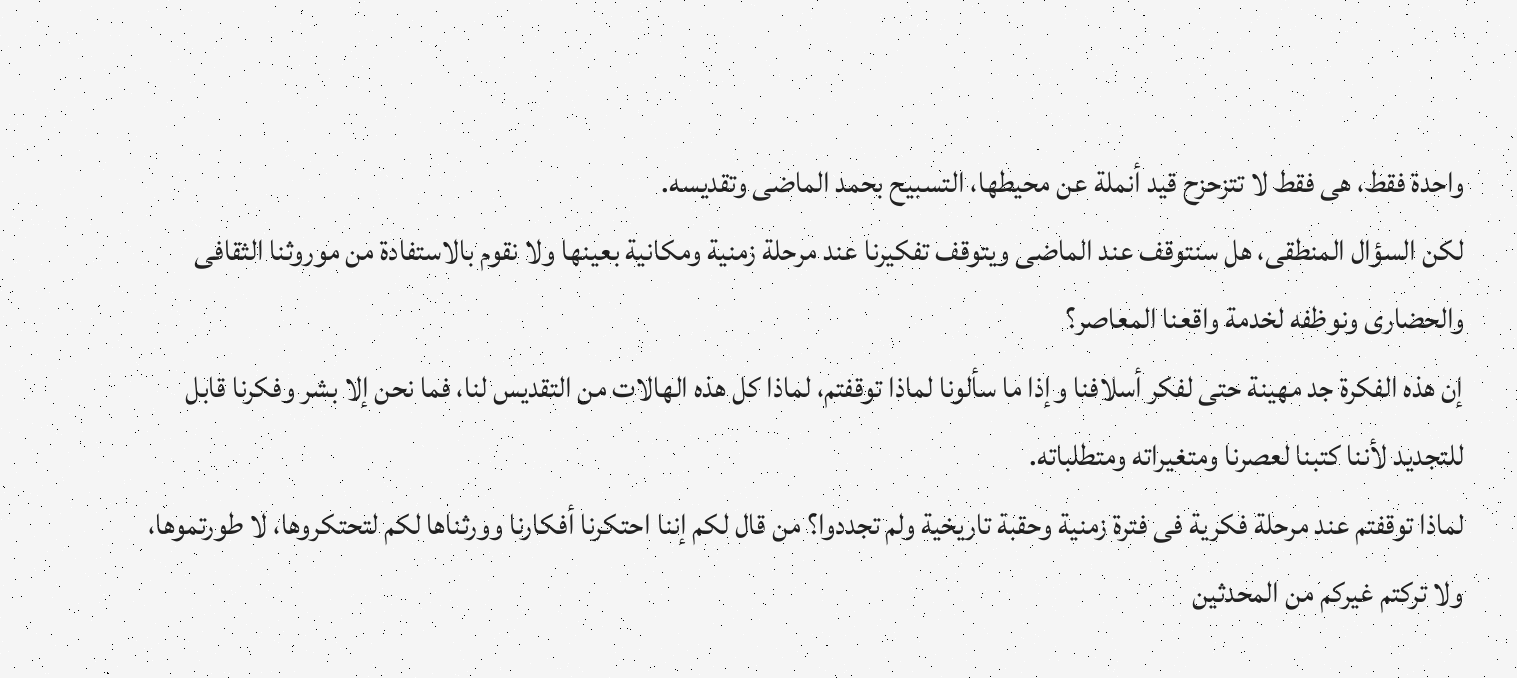واحدة فقط، هى فقط لا تتزحزح قيد أنملة عن محيطها، التسبيح بحمد الماضى وتقديسه.
لكن السؤال المنطقى، هل سنتوقف عند الماضى ويتوقف تفكيرنا عند مرحلة زمنية ومكانية بعينها ولا نقوم بالاستفادة من موروثنا الثقافى والحضارى ونوظفه لخدمة واقعنا المعاصر؟
إن هذه الفكرة جد مهينة حتى لفكر أسلافنا وإذا ما سألونا لماذا توقفتم، لماذا كل هذه الهالات من التقديس لنا، فما نحن إلا بشر وفكرنا قابل للتجديد لأننا كتبنا لعصرنا ومتغيراته ومتطلباته.
لماذا توقفتم عند مرحلة فكرية فى فترة زمنية وحقبة تاريخية ولم تجددوا؟ من قال لكم إننا احتكرنا أفكارنا وورثناها لكم لتحتكروها، لا طورتموها، ولا تركتم غيركم من المحدثين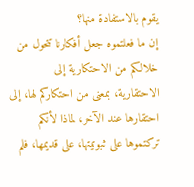يقوم بالاستفادة منها؟
إن ما فعلتموه جعل أفكارنا تتحول من خلالكم من الاحتكارية إلى الاحتقارية، بمعنى من احتكاركم لها، إلى احتقارها عند الآخر، لماذا لأنكم تركتموها على ثبوتيتها، على قديمها، فلم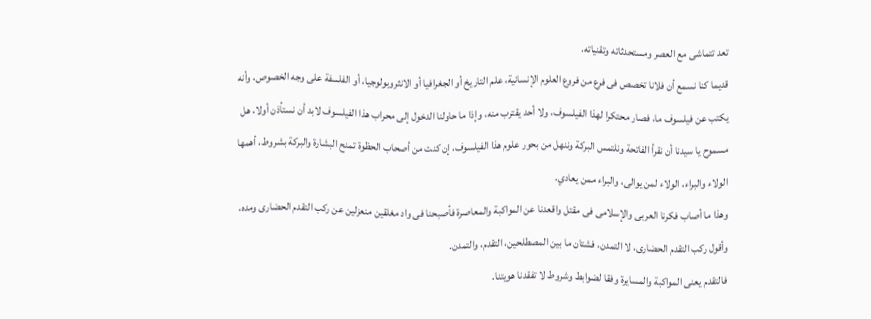تعد تتماشى مع العصر ومستحدثاته وتقنياته.
قديما كنا نسمع أن فلانا تخصص فى فرع من فروع العلوم الإنسانية، علم التاريخ أو الجغرافيا أو الانثروبولوجيا، أو الفلسفة على وجه الخصوص، وأنه يكتب عن فيلسوف ما، فصار محتكرا لهذا الفيلسوف، ولا أحد يقترب منه، وإذا ما حاولنا الدخول إلى محراب هذا الفيلسوف لابد أن نستأذن أولا، هل مسموح يا سيدنا أن نقرأ الفاتحة ونلتمس البركة وننهل من بحور علوم هذا الفيلسوف، إن كنت من أصحاب الحظوة تمنح البشارة والبركة بشروط، أهمها الولاء والبراء، الولاء لمن يوالى، والبراء ممن يعادي.
وهذا ما أصاب فكرنا العربى والإسلامى فى مقتل واقعدنا عن المواكبة والمعاصرة فأصبحنا فى واد مغلقين منعزلين عن ركب التقدم الحضارى ومده، وأقول ركب التقدم الحضارى، لا التمدن، فشتان ما بين المصطلحين، التقدم، والتمدن.
فالتقدم يعنى المواكبة والمسايرة وفقا لضوابط وشروط لا تفقدنا هويتنا.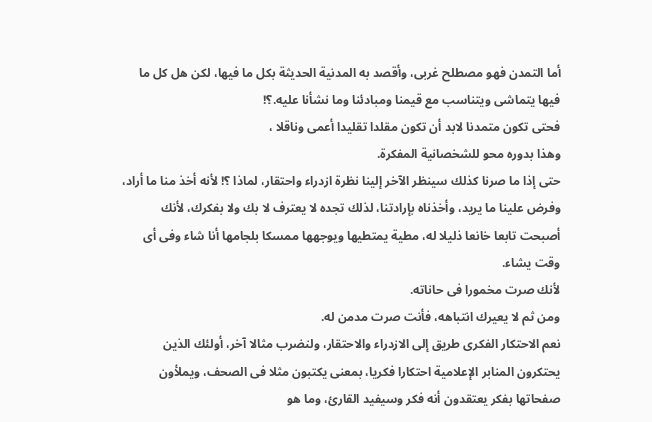أما التمدن فهو مصطلح غربى، وأقصد به المدنية الحديثة بكل ما فيها، لكن هل كل ما فيها يتماشى ويتناسب مع قيمنا ومبادئنا وما نشأنا عليه.؟!
فحتى تكون متمدنا لابد أن تكون مقلدا تقليدا أعمى وناقلا ،
وهذا بدوره محو للشخصانية المفكرة.
حتى إذا ما صرنا كذلك سينظر الآخر إلينا نظرة ازدراء واحتقار، لماذا ؟! لأنه أخذ منا ما أراد، وفرض علينا ما يريد، وأخذناه بإرادتنا، لذلك تجده لا يعترف لا بك ولا بفكرك، لأنك أصبحت تابعا خانعا ذليلا له، مطية يمتطيها ويوجهها ممسكا بلجامها أنا شاء وفى أى وقت يشاء.
لأنك صرت مخمورا فى حاناته.
ومن ثم لا يعيرك انتباهه، فأنت صرت مدمن له.
نعم الاحتكار الفكرى طريق إلى الازدراء والاحتقار، ولنضرب مثالا آخر، أولئك الذين يحتكرون المنابر الإعلامية احتكارا فكريا، بمعنى يكتبون مثلا فى الصحف، ويملأون صفحاتها بفكر يعتقدون أنه فكر وسيفيد القارئ، وما هو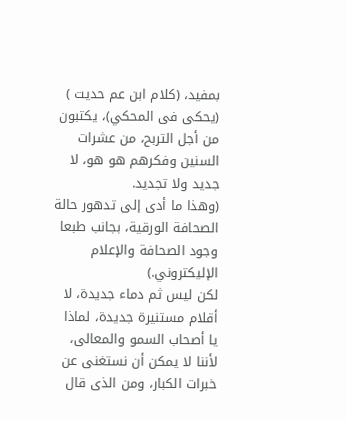بمفيد، (كلام ابن عم حديت ) (يحكى فى المحكي)، يكتبون من أجل التربح، من عشرات السنين وفكرهم هو هو، لا جديد ولا تجديد.
(وهذا ما أدى إلى تدهور حالة الصحافة الورقية، بجانب طبعا وجود الصحافة والإعلام الإليكتروني.)
لكن ليس ثم دماء جديدة، لا أقلام مستنيرة جديدة، لماذا يا أصحاب السمو والمعالى، لأننا لا يمكن أن نستغنى عن خبرات الكبار، ومن الذى قال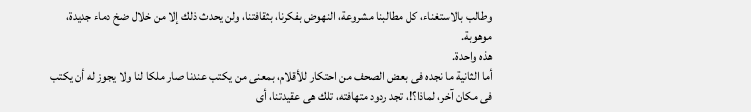وطالب بالاستغناء، كل مطالبنا مشروعة، النهوض بفكرنا، بثقافتنا، ولن يحدث ذلك إلا من خلال ضخ دماء جديدة، موهوبة.
هذه واحدة.
أما الثانية ما نجده فى بعض الصحف من احتكار للأقلام، بمعنى من يكتب عندنا صار ملكا لنا ولا يجوز له أن يكتب فى مكان آخر، لماذا؟!، تجد ردود متهافته، تلك هى عقيدتنا، أى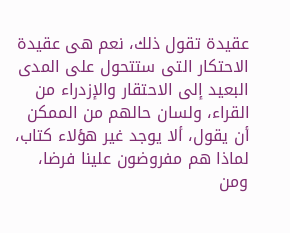عقيدة تقول ذلك، نعم هى عقيدة الاحتكار التى ستتحول على المدى البعيد إلى الاحتقار والإزدراء من القراء، ولسان حالهم من الممكن أن يقول، ألا يوجد غير هؤلاء كتاب، لماذا هم مفروضون علينا فرضا، ومن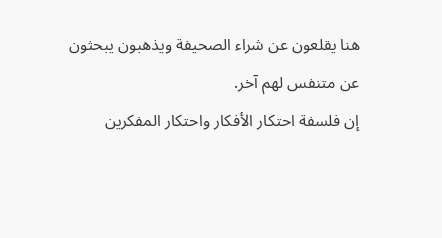هنا يقلعون عن شراء الصحيفة ويذهبون يبحثون عن متنفس لهم آخر.
إن فلسفة احتكار الأفكار واحتكار المفكرين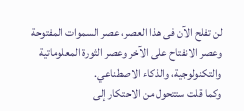لن تفلح الآن فى هذا العصر، عصر السموات المفتوحة وعصر الانفتاح على الآخر وعصر الثورة المعلوماتية والتكنولوجية، والذكاء الاصطناعي.
وكما قلت ستتحول من الاحتكار إلى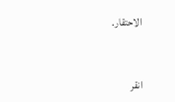الاحتقار.


انقر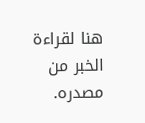هنا لقراءة الخبر من مصدره.